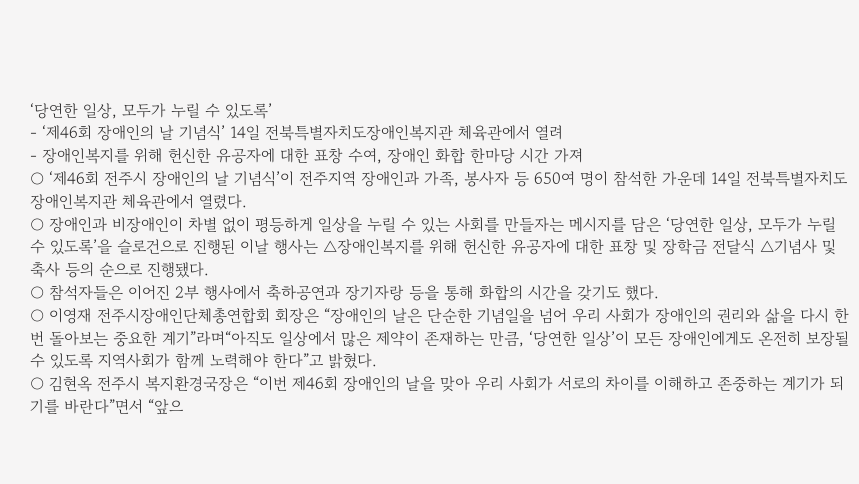‘당연한 일상, 모두가 누릴 수 있도록’
- ‘제46회 장애인의 날 기념식’ 14일 전북특별자치도장애인복지관 체육관에서 열려
- 장애인복지를 위해 헌신한 유공자에 대한 표창 수여, 장애인 화합 한마당 시간 가져
○ ‘제46회 전주시 장애인의 날 기념식’이 전주지역 장애인과 가족, 봉사자 등 650여 명이 참석한 가운데 14일 전북특별자치도 장애인복지관 체육관에서 열렸다.
○ 장애인과 비장애인이 차별 없이 평등하게 일상을 누릴 수 있는 사회를 만들자는 메시지를 담은 ‘당연한 일상, 모두가 누릴 수 있도록’을 슬로건으로 진행된 이날 행사는 △장애인복지를 위해 헌신한 유공자에 대한 표창 및 장학금 전달식 △기념사 및 축사 등의 순으로 진행됐다.
○ 참석자들은 이어진 2부 행사에서 축하공연과 장기자랑 등을 통해 화합의 시간을 갖기도 했다.
○ 이영재 전주시장애인단체총연합회 회장은 “장애인의 날은 단순한 기념일을 넘어 우리 사회가 장애인의 권리와 삶을 다시 한번 돌아보는 중요한 계기”라며“아직도 일상에서 많은 제약이 존재하는 만큼, ‘당연한 일상’이 모든 장애인에게도 온전히 보장될 수 있도록 지역사회가 함께 노력해야 한다”고 밝혔다.
○ 김현옥 전주시 복지환경국장은 “이번 제46회 장애인의 날을 맞아 우리 사회가 서로의 차이를 이해하고 존중하는 계기가 되기를 바란다”면서 “앞으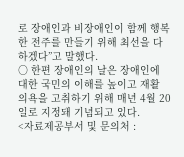로 장애인과 비장애인이 함께 행복한 전주를 만들기 위해 최선을 다하겠다”고 말했다.
○ 한편 장애인의 날은 장애인에 대한 국민의 이해를 높이고 재활 의욕을 고취하기 위해 매년 4월 20일로 지정돼 기념되고 있다.
<자료제공부서 및 문의처 :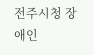전주시청 장애인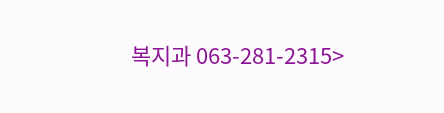복지과 063-281-2315>